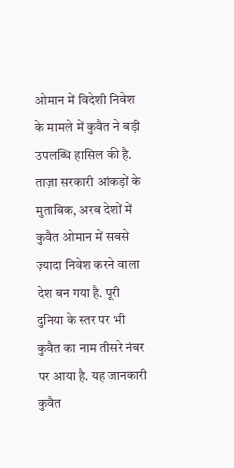ओमान में विदेशी निवेश के मामले में कुवैत ने बड़ी उपलब्धि हासिल की है. ताज़ा सरकारी आंकड़ों के मुताबिक, अरब देशों में कुवैत ओमान में सबसे ज़्यादा निवेश करने वाला देश बन गया है. पूरी दुनिया के स्तर पर भी कुवैत का नाम तीसरे नंबर पर आया है. यह जानकारी कुवैत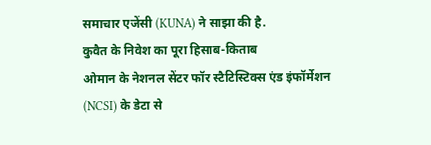समाचार एजेंसी (KUNA) ने साझा की है.
कुवैत के निवेश का पूरा हिसाब-किताब
ओमान के नेशनल सेंटर फॉर स्टैटिस्टिक्स एंड इंफॉर्मेशन (NCSI) के डेटा से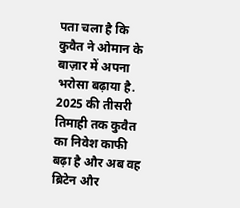पता चला है कि कुवैत ने ओमान के बाज़ार में अपना भरोसा बढ़ाया है. 2025 की तीसरी तिमाही तक कुवैत का निवेश काफी बढ़ा है और अब वह ब्रिटेन और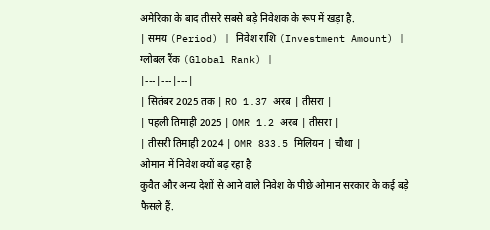अमेरिका के बाद तीसरे सबसे बड़े निवेशक के रूप में खड़ा है.
| समय (Period) | निवेश राशि (Investment Amount) | ग्लोबल रैंक (Global Rank) |
|---|---|---|
| सितंबर 2025 तक | RO 1.37 अरब | तीसरा |
| पहली तिमाही 2025 | OMR 1.2 अरब | तीसरा |
| तीसरी तिमाही 2024 | OMR 833.5 मिलियन | चौथा |
ओमान में निवेश क्यों बढ़ रहा है
कुवैत और अन्य देशों से आने वाले निवेश के पीछे ओमान सरकार के कई बड़े फैसले हैं.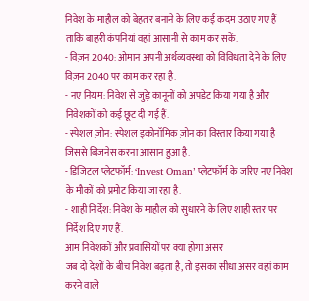निवेश के माहौल को बेहतर बनाने के लिए कई कदम उठाए गए हैं ताकि बाहरी कंपनियां वहां आसानी से काम कर सकें.
- विज़न 2040: ओमान अपनी अर्थव्यवस्था को विविधता देने के लिए विज़न 2040 पर काम कर रहा है.
- नए नियम: निवेश से जुड़े कानूनों को अपडेट किया गया है और निवेशकों को कई छूट दी गई हैं.
- स्पेशल ज़ोन: स्पेशल इकोनॉमिक ज़ोन का विस्तार किया गया है जिससे बिजनेस करना आसान हुआ है.
- डिजिटल प्लेटफॉर्म: ‘Invest Oman’ प्लेटफॉर्म के जरिए नए निवेश के मौकों को प्रमोट किया जा रहा है.
- शाही निर्देश: निवेश के माहौल को सुधारने के लिए शाही स्तर पर निर्देश दिए गए हैं.
आम निवेशकों और प्रवासियों पर क्या होगा असर
जब दो देशों के बीच निवेश बढ़ता है, तो इसका सीधा असर वहां काम करने वाले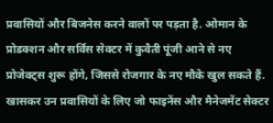प्रवासियों और बिजनेस करने वालों पर पड़ता है. ओमान के प्रोडक्शन और सर्विस सेक्टर में कुवैती पूंजी आने से नए प्रोजेक्ट्स शुरू होंगे, जिससे रोजगार के नए मौके खुल सकते हैं. खासकर उन प्रवासियों के लिए जो फाइनेंस और मैनेजमेंट सेक्टर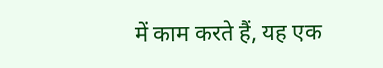में काम करते हैं, यह एक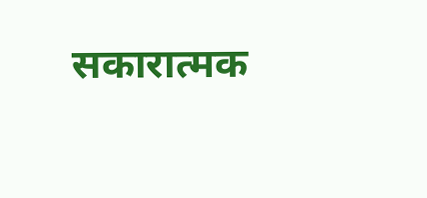सकारात्मक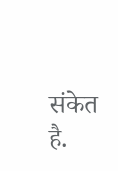संकेत है.